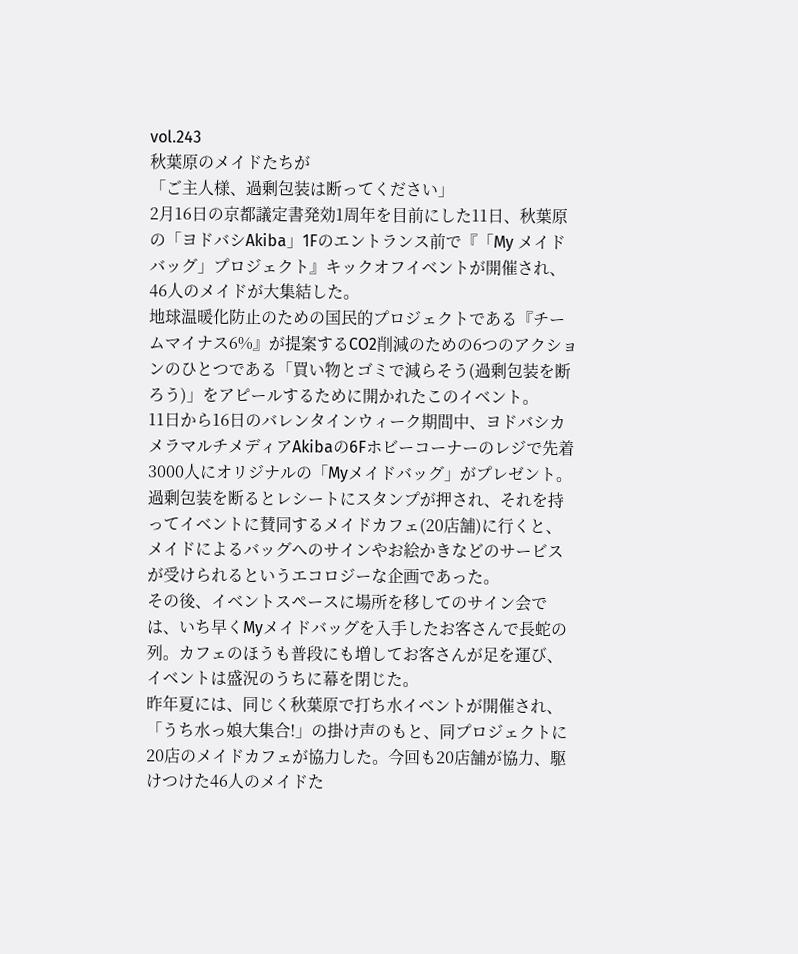vol.243
秋葉原のメイドたちが
「ご主人様、過剰包装は断ってください」
2月16日の京都議定書発効1周年を目前にした11日、秋葉原の「ヨドバシAkiba」1Fのエントランス前で『「My メイドバッグ」プロジェクト』キックオフイベントが開催され、46人のメイドが大集結した。
地球温暖化防止のための国民的プロジェクトである『チームマイナス6%』が提案するCO2削減のための6つのアクションのひとつである「買い物とゴミで減らそう(過剰包装を断ろう)」をアピールするために開かれたこのイベント。
11日から16日のバレンタインウィーク期間中、ヨドバシカメラマルチメディアAkibaの6Fホビーコーナーのレジで先着3000人にオリジナルの「Myメイドバッグ」がプレゼント。過剰包装を断るとレシートにスタンプが押され、それを持ってイベントに賛同するメイドカフェ(20店舗)に行くと、メイドによるバッグへのサインやお絵かきなどのサービスが受けられるというエコロジーな企画であった。
その後、イベントスペースに場所を移してのサイン会では、いち早くMyメイドバッグを入手したお客さんで長蛇の列。カフェのほうも普段にも増してお客さんが足を運び、イベントは盛況のうちに幕を閉じた。
昨年夏には、同じく秋葉原で打ち水イベントが開催され、「うち水っ娘大集合!」の掛け声のもと、同プロジェクトに20店のメイドカフェが協力した。今回も20店舗が協力、駆けつけた46人のメイドた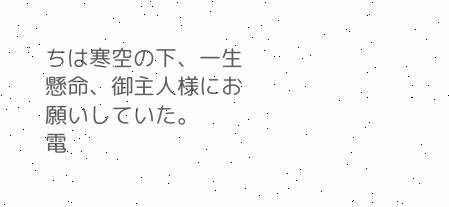ちは寒空の下、一生懸命、御主人様にお願いしていた。
電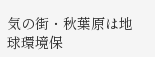気の街・秋葉原は地球環境保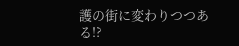護の街に変わりつつある!?